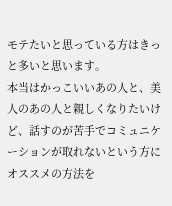モテたいと思っている方はきっと多いと思います。
本当はかっこいいあの人と、美人のあの人と親しくなりたいけど、話すのが苦手でコミュニケーションが取れないという方にオススメの方法を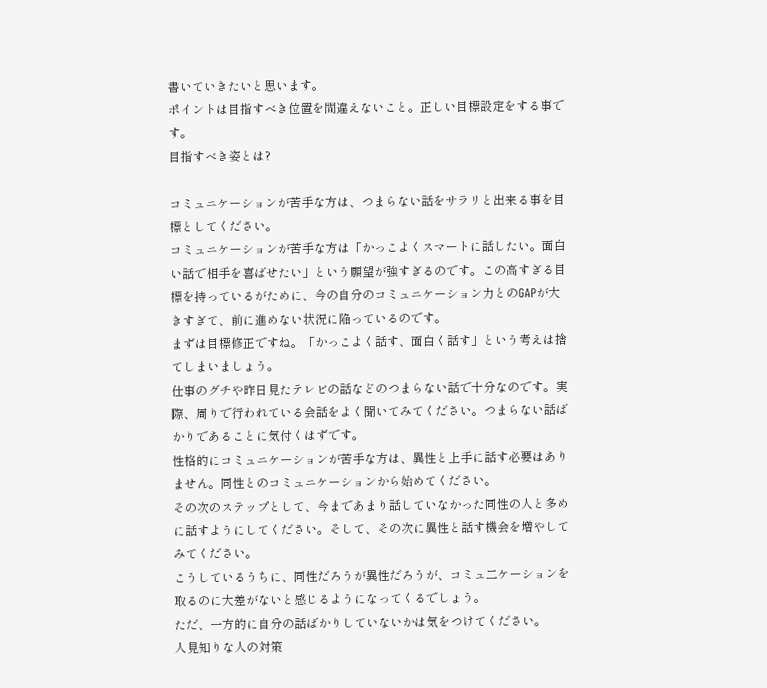書いていきたいと思います。
ポイントは目指すべき位置を間違えないこと。正しい目標設定をする事です。
目指すべき姿とは?

コミュニケーションが苦手な方は、つまらない話をサラリと出来る事を目標としてください。
コミュニケーションが苦手な方は「かっこよくスマートに話したい。面白い話で相手を喜ばせたい」という願望が強すぎるのです。この高すぎる目標を持っているがために、今の自分のコミュニケーション力とのGAPが大きすぎて、前に進めない状況に陥っているのです。
まずは目標修正ですね。「かっこよく話す、面白く話す」という考えは捨てしまいましょう。
仕事のグチや昨日見たテレビの話などのつまらない話で十分なのです。実際、周りで行われている会話をよく聞いてみてください。つまらない話ばかりであることに気付くはずです。
性格的にコミュニケーションが苦手な方は、異性と上手に話す必要はありません。同性とのコミュニケーションから始めてください。
その次のステップとして、今まであまり話していなかった同性の人と多めに話すようにしてください。そして、その次に異性と話す機会を増やしてみてください。
こうしているうちに、同性だろうが異性だろうが、コミュ二ケーションを取るのに大差がないと感じるようになってくるでしょう。
ただ、一方的に自分の話ばかりしていないかは気をつけてください。
人見知りな人の対策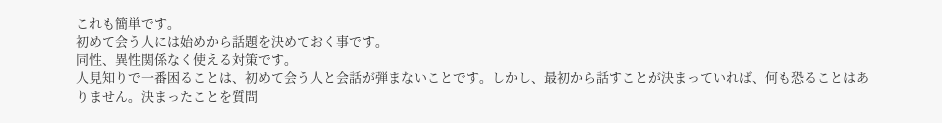これも簡単です。
初めて会う人には始めから話題を決めておく事です。
同性、異性関係なく使える対策です。
人見知りで一番困ることは、初めて会う人と会話が弾まないことです。しかし、最初から話すことが決まっていれば、何も恐ることはありません。決まったことを質問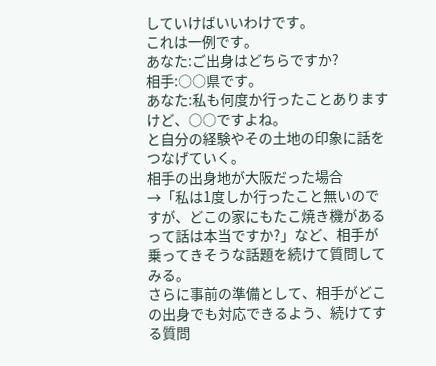していけばいいわけです。
これは一例です。
あなた:ご出身はどちらですか?
相手:○○県です。
あなた:私も何度か行ったことありますけど、○○ですよね。
と自分の経験やその土地の印象に話をつなげていく。
相手の出身地が大阪だった場合
→「私は1度しか行ったこと無いのですが、どこの家にもたこ焼き機があるって話は本当ですか?」など、相手が乗ってきそうな話題を続けて質問してみる。
さらに事前の準備として、相手がどこの出身でも対応できるよう、続けてする質問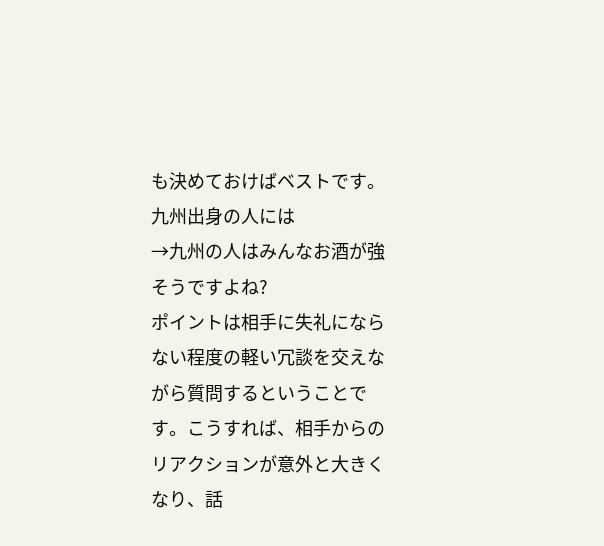も決めておけばベストです。
九州出身の人には
→九州の人はみんなお酒が強そうですよね?
ポイントは相手に失礼にならない程度の軽い冗談を交えながら質問するということです。こうすれば、相手からのリアクションが意外と大きくなり、話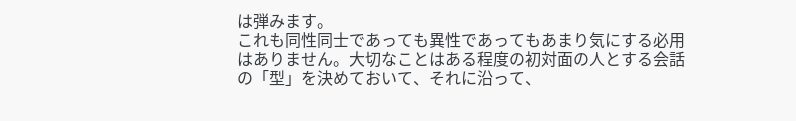は弾みます。
これも同性同士であっても異性であってもあまり気にする必用はありません。大切なことはある程度の初対面の人とする会話の「型」を決めておいて、それに沿って、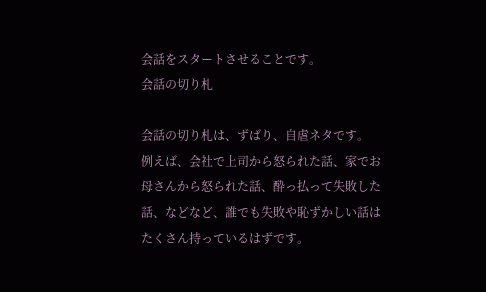会話をスタートさせることです。
会話の切り札

会話の切り札は、ずばり、自虐ネタです。
例えば、会社で上司から怒られた話、家でお母さんから怒られた話、酔っ払って失敗した話、などなど、誰でも失敗や恥ずかしい話はたくさん持っているはずです。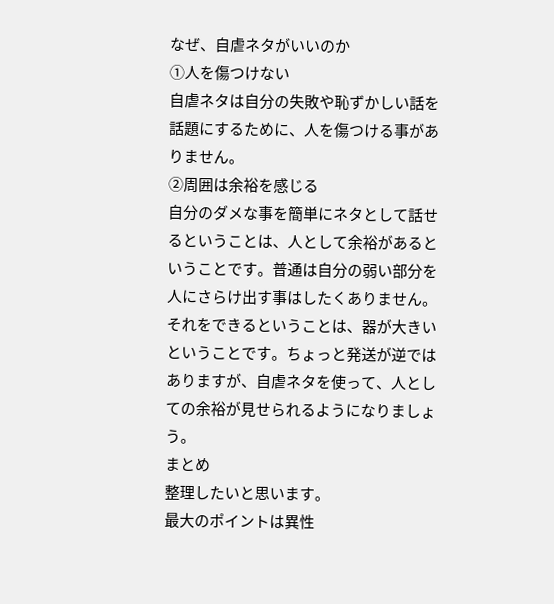なぜ、自虐ネタがいいのか
①人を傷つけない
自虐ネタは自分の失敗や恥ずかしい話を話題にするために、人を傷つける事がありません。
②周囲は余裕を感じる
自分のダメな事を簡単にネタとして話せるということは、人として余裕があるということです。普通は自分の弱い部分を人にさらけ出す事はしたくありません。それをできるということは、器が大きいということです。ちょっと発送が逆ではありますが、自虐ネタを使って、人としての余裕が見せられるようになりましょう。
まとめ
整理したいと思います。
最大のポイントは異性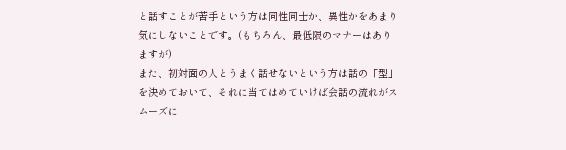と話すことが苦手という方は同性同士か、異性かをあまり気にしないことです。(もちろん、最低限のマナーはありますが)
また、初対面の人とうまく話せないという方は話の「型」を決めておいて、それに当てはめていけば会話の流れがスムーズに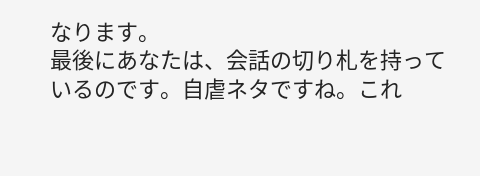なります。
最後にあなたは、会話の切り札を持っているのです。自虐ネタですね。これ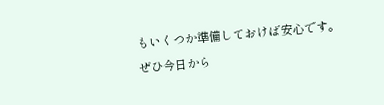もいくつか準備しておけば安心です。
ぜひ今日から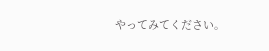やってみてください。